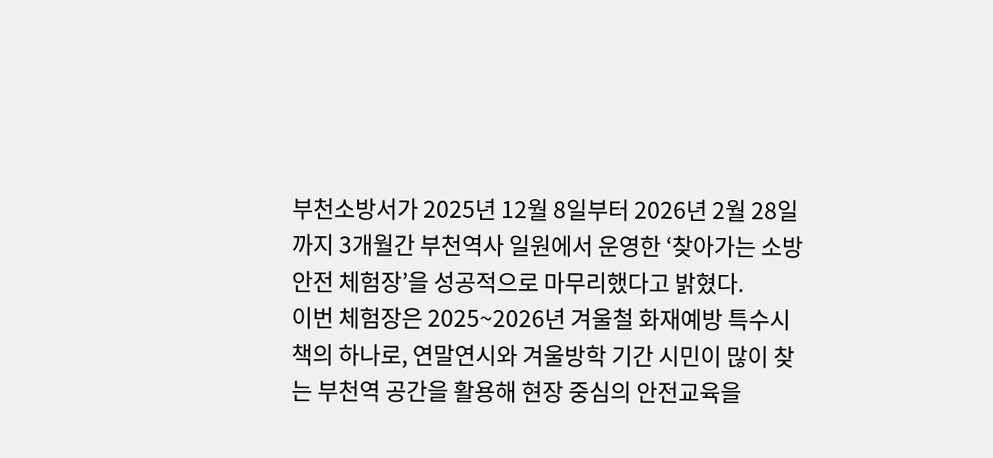부천소방서가 2025년 12월 8일부터 2026년 2월 28일까지 3개월간 부천역사 일원에서 운영한 ‘찾아가는 소방안전 체험장’을 성공적으로 마무리했다고 밝혔다.
이번 체험장은 2025~2026년 겨울철 화재예방 특수시책의 하나로, 연말연시와 겨울방학 기간 시민이 많이 찾는 부천역 공간을 활용해 현장 중심의 안전교육을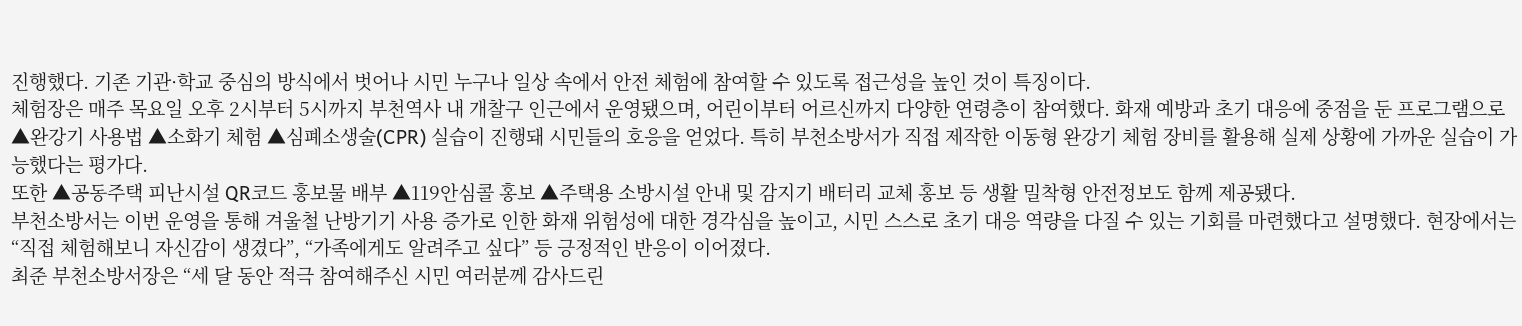진행했다. 기존 기관·학교 중심의 방식에서 벗어나 시민 누구나 일상 속에서 안전 체험에 참여할 수 있도록 접근성을 높인 것이 특징이다.
체험장은 매주 목요일 오후 2시부터 5시까지 부천역사 내 개찰구 인근에서 운영됐으며, 어린이부터 어르신까지 다양한 연령층이 참여했다. 화재 예방과 초기 대응에 중점을 둔 프로그램으로 ▲완강기 사용법 ▲소화기 체험 ▲심폐소생술(CPR) 실습이 진행돼 시민들의 호응을 얻었다. 특히 부천소방서가 직접 제작한 이동형 완강기 체험 장비를 활용해 실제 상황에 가까운 실습이 가능했다는 평가다.
또한 ▲공동주택 피난시설 QR코드 홍보물 배부 ▲119안심콜 홍보 ▲주택용 소방시설 안내 및 감지기 배터리 교체 홍보 등 생활 밀착형 안전정보도 함께 제공됐다.
부천소방서는 이번 운영을 통해 겨울철 난방기기 사용 증가로 인한 화재 위험성에 대한 경각심을 높이고, 시민 스스로 초기 대응 역량을 다질 수 있는 기회를 마련했다고 설명했다. 현장에서는 “직접 체험해보니 자신감이 생겼다”, “가족에게도 알려주고 싶다” 등 긍정적인 반응이 이어졌다.
최준 부천소방서장은 “세 달 동안 적극 참여해주신 시민 여러분께 감사드린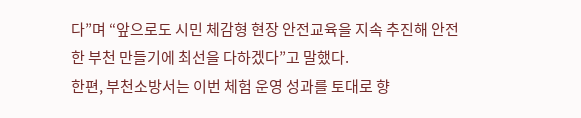다”며 “앞으로도 시민 체감형 현장 안전교육을 지속 추진해 안전한 부천 만들기에 최선을 다하겠다”고 말했다.
한편, 부천소방서는 이번 체험 운영 성과를 토대로 향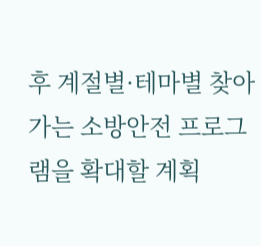후 계절별·테마별 찾아가는 소방안전 프로그램을 확대할 계획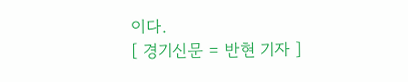이다.
[ 경기신문 = 반현 기자 ]